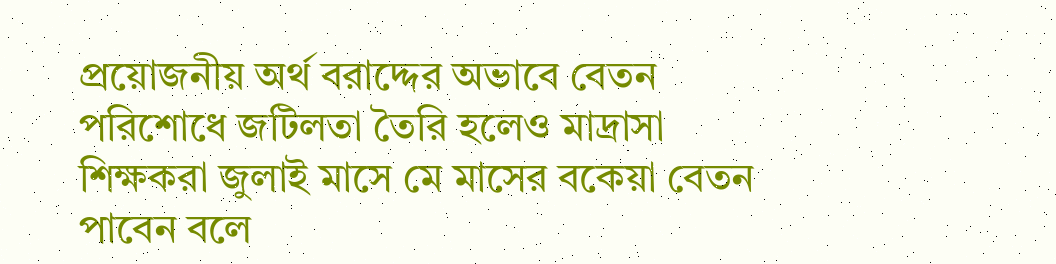প্রয়োজনীয় অর্থ বরাদ্দের অভাবে বেতন পরিশোধে জটিলতা তৈরি হলেও মাদ্রাসা শিক্ষকরা জুলাই মাসে মে মাসের বকেয়া বেতন পাবেন বলে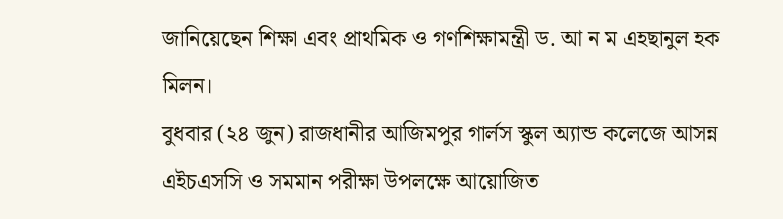জানিয়েছেন শিক্ষা এবং প্রাথমিক ও গণশিক্ষামন্ত্রী ড. আ ন ম এহছানুল হক মিলন।
বুধবার (২৪ জুন) রাজধানীর আজিমপুর গার্লস স্কুল অ্যান্ড কলেজে আসন্ন এইচএসসি ও সমমান পরীক্ষা উপলক্ষে আয়োজিত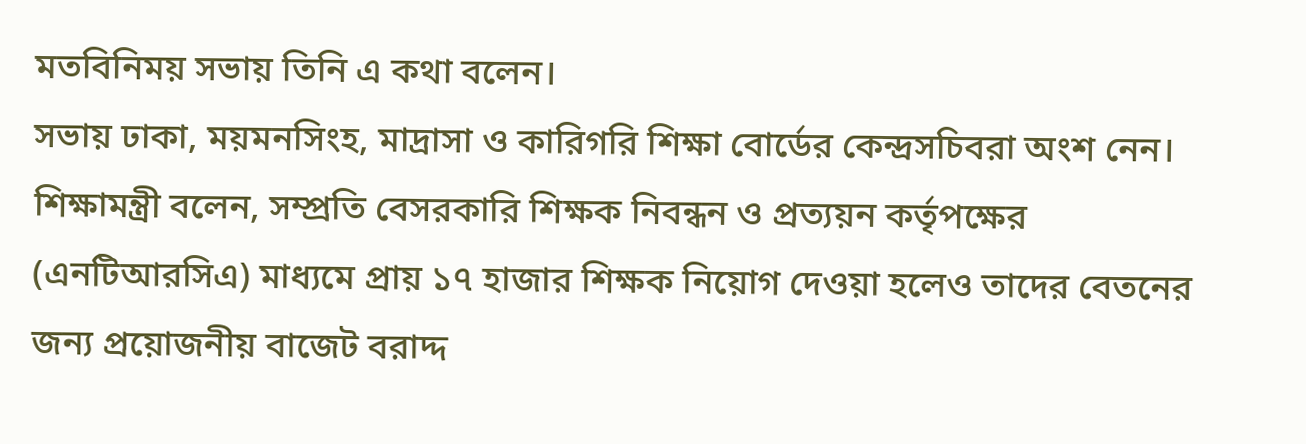মতবিনিময় সভায় তিনি এ কথা বলেন।
সভায় ঢাকা, ময়মনসিংহ, মাদ্রাসা ও কারিগরি শিক্ষা বোর্ডের কেন্দ্রসচিবরা অংশ নেন।
শিক্ষামন্ত্রী বলেন, সম্প্রতি বেসরকারি শিক্ষক নিবন্ধন ও প্রত্যয়ন কর্তৃপক্ষের (এনটিআরসিএ) মাধ্যমে প্রায় ১৭ হাজার শিক্ষক নিয়োগ দেওয়া হলেও তাদের বেতনের জন্য প্রয়োজনীয় বাজেট বরাদ্দ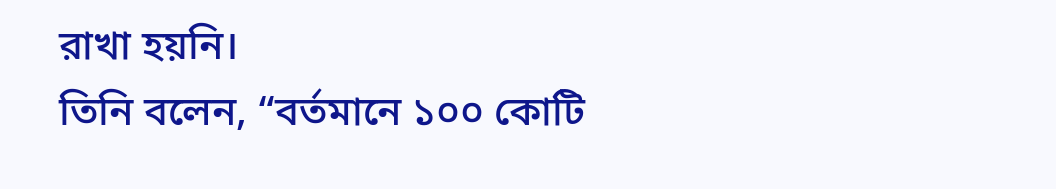রাখা হয়নি।
তিনি বলেন, “বর্তমানে ১০০ কোটি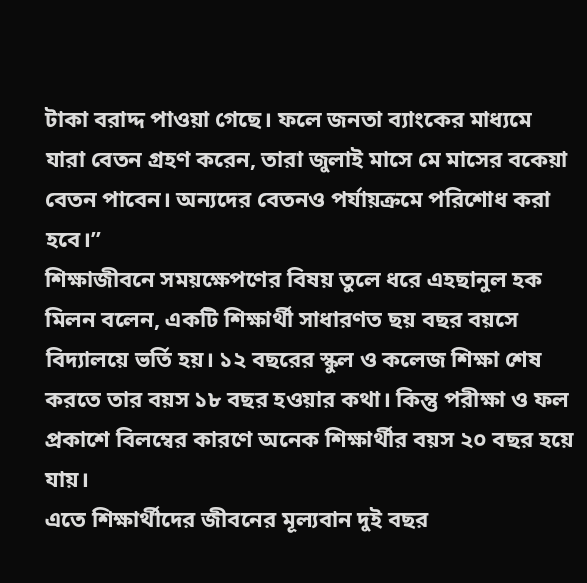টাকা বরাদ্দ পাওয়া গেছে। ফলে জনতা ব্যাংকের মাধ্যমে যারা বেতন গ্রহণ করেন, তারা জুলাই মাসে মে মাসের বকেয়া বেতন পাবেন। অন্যদের বেতনও পর্যায়ক্রমে পরিশোধ করা হবে।”
শিক্ষাজীবনে সময়ক্ষেপণের বিষয় তুলে ধরে এহছানুল হক মিলন বলেন, একটি শিক্ষার্থী সাধারণত ছয় বছর বয়সে বিদ্যালয়ে ভর্তি হয়। ১২ বছরের স্কুল ও কলেজ শিক্ষা শেষ করতে তার বয়স ১৮ বছর হওয়ার কথা। কিন্তু পরীক্ষা ও ফল প্রকাশে বিলম্বের কারণে অনেক শিক্ষার্থীর বয়স ২০ বছর হয়ে যায়।
এতে শিক্ষার্থীদের জীবনের মূল্যবান দুই বছর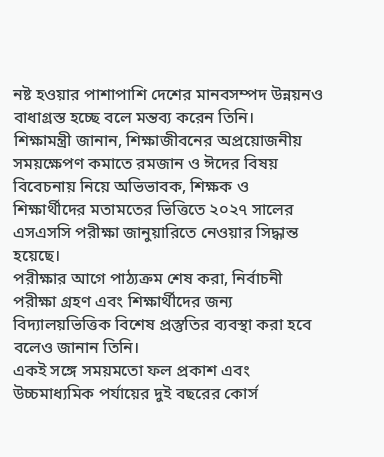নষ্ট হওয়ার পাশাপাশি দেশের মানবসম্পদ উন্নয়নও বাধাগ্রস্ত হচ্ছে বলে মন্তব্য করেন তিনি।
শিক্ষামন্ত্রী জানান, শিক্ষাজীবনের অপ্রয়োজনীয় সময়ক্ষেপণ কমাতে রমজান ও ঈদের বিষয় বিবেচনায় নিয়ে অভিভাবক, শিক্ষক ও শিক্ষার্থীদের মতামতের ভিত্তিতে ২০২৭ সালের এসএসসি পরীক্ষা জানুয়ারিতে নেওয়ার সিদ্ধান্ত হয়েছে।
পরীক্ষার আগে পাঠ্যক্রম শেষ করা, নির্বাচনী পরীক্ষা গ্রহণ এবং শিক্ষার্থীদের জন্য বিদ্যালয়ভিত্তিক বিশেষ প্রস্তুতির ব্যবস্থা করা হবে বলেও জানান তিনি।
একই সঙ্গে সময়মতো ফল প্রকাশ এবং উচ্চমাধ্যমিক পর্যায়ের দুই বছরের কোর্স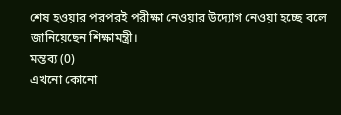শেষ হওয়ার পরপরই পরীক্ষা নেওয়ার উদ্যোগ নেওয়া হচ্ছে বলে জানিয়েছেন শিক্ষামন্ত্রী।
মন্তব্য (0)
এখনো কোনো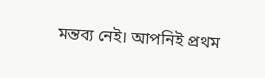মন্তব্য নেই। আপনিই প্রথম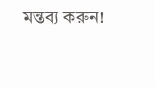মন্তব্য করুন!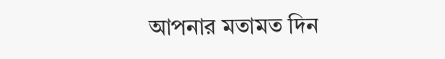আপনার মতামত দিন